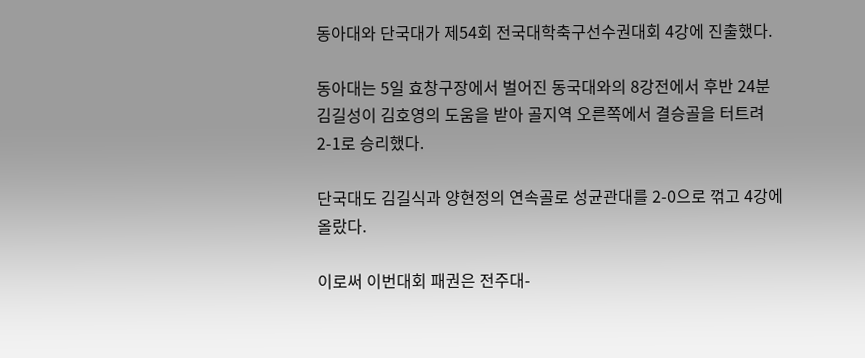동아대와 단국대가 제54회 전국대학축구선수권대회 4강에 진출했다.

동아대는 5일 효창구장에서 벌어진 동국대와의 8강전에서 후반 24분
김길성이 김호영의 도움을 받아 골지역 오른쪽에서 결승골을 터트려
2-1로 승리했다.

단국대도 김길식과 양현정의 연속골로 성균관대를 2-0으로 꺾고 4강에
올랐다.

이로써 이번대회 패권은 전주대-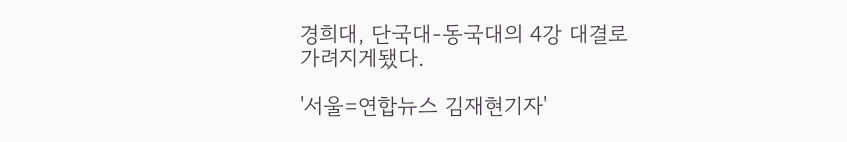경희대, 단국대-동국대의 4강 대결로
가려지게됐다.

'서울=연합뉴스 김재현기자'